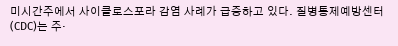미시간주에서 사이클로스포라 감염 사례가 급증하고 있다. 질병통제예방센터(CDC)는 주·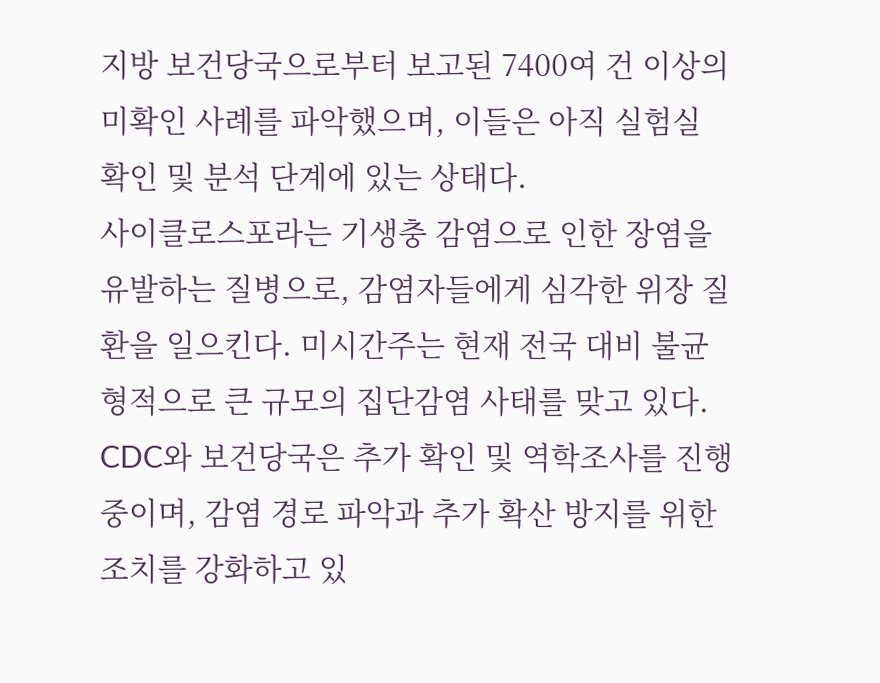지방 보건당국으로부터 보고된 7400여 건 이상의 미확인 사례를 파악했으며, 이들은 아직 실험실 확인 및 분석 단계에 있는 상태다.
사이클로스포라는 기생충 감염으로 인한 장염을 유발하는 질병으로, 감염자들에게 심각한 위장 질환을 일으킨다. 미시간주는 현재 전국 대비 불균형적으로 큰 규모의 집단감염 사태를 맞고 있다.
CDC와 보건당국은 추가 확인 및 역학조사를 진행 중이며, 감염 경로 파악과 추가 확산 방지를 위한 조치를 강화하고 있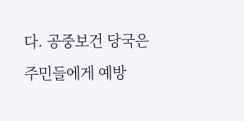다. 공중보건 당국은 주민들에게 예방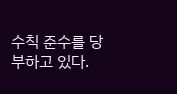수칙 준수를 당부하고 있다.